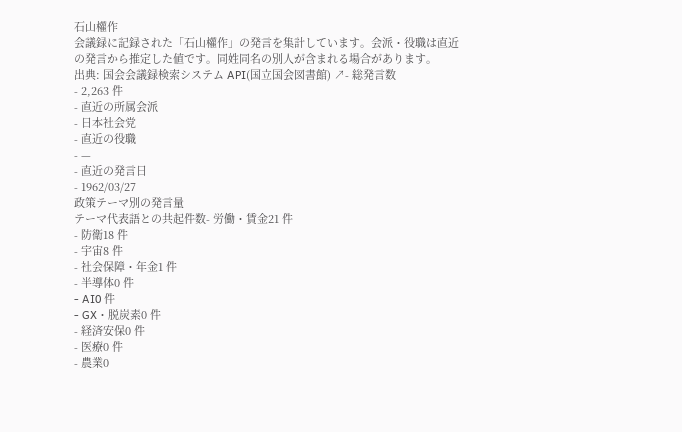石山權作
会議録に記録された「石山權作」の発言を集計しています。会派・役職は直近の発言から推定した値です。同姓同名の別人が含まれる場合があります。
出典: 国会会議録検索システム API(国立国会図書館) ↗- 総発言数
- 2,263 件
- 直近の所属会派
- 日本社会党
- 直近の役職
- —
- 直近の発言日
- 1962/03/27
政策テーマ別の発言量
テーマ代表語との共起件数- 労働・賃金21 件
- 防衛18 件
- 宇宙8 件
- 社会保障・年金1 件
- 半導体0 件
- AI0 件
- GX・脱炭素0 件
- 経済安保0 件
- 医療0 件
- 農業0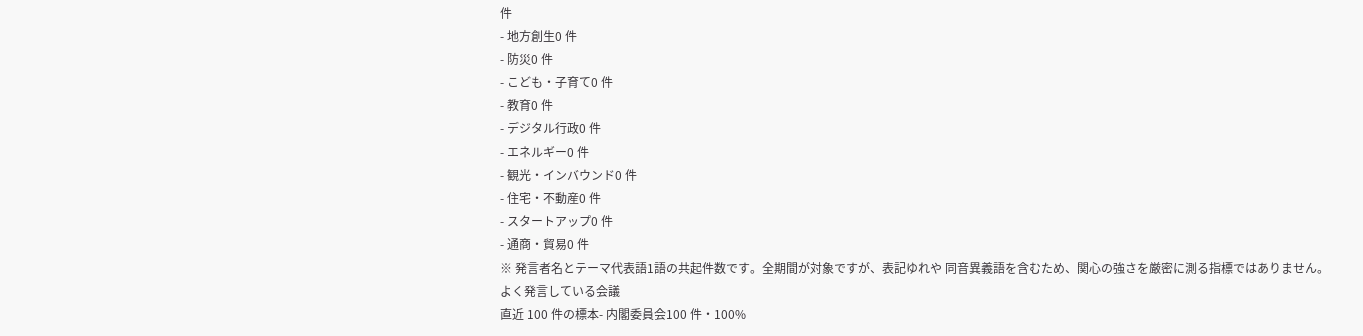件
- 地方創生0 件
- 防災0 件
- こども・子育て0 件
- 教育0 件
- デジタル行政0 件
- エネルギー0 件
- 観光・インバウンド0 件
- 住宅・不動産0 件
- スタートアップ0 件
- 通商・貿易0 件
※ 発言者名とテーマ代表語1語の共起件数です。全期間が対象ですが、表記ゆれや 同音異義語を含むため、関心の強さを厳密に測る指標ではありません。
よく発言している会議
直近 100 件の標本- 内閣委員会100 件・100%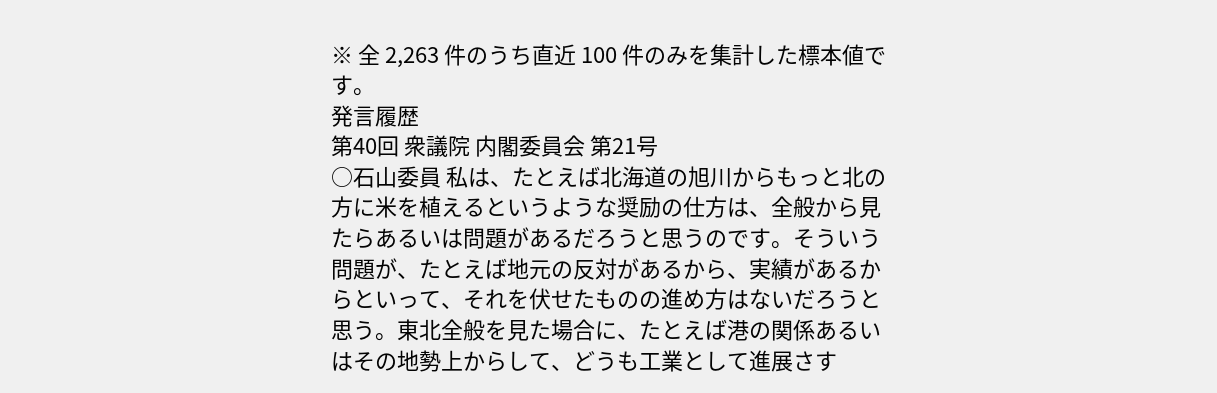※ 全 2,263 件のうち直近 100 件のみを集計した標本値です。
発言履歴
第40回 衆議院 内閣委員会 第21号
○石山委員 私は、たとえば北海道の旭川からもっと北の方に米を植えるというような奨励の仕方は、全般から見たらあるいは問題があるだろうと思うのです。そういう問題が、たとえば地元の反対があるから、実績があるからといって、それを伏せたものの進め方はないだろうと思う。東北全般を見た場合に、たとえば港の関係あるいはその地勢上からして、どうも工業として進展さす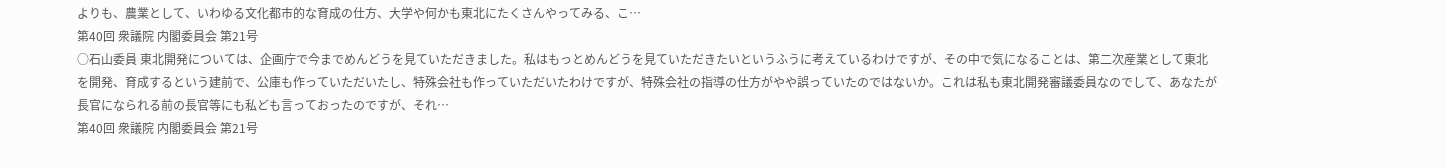よりも、農業として、いわゆる文化都市的な育成の仕方、大学や何かも東北にたくさんやってみる、こ…
第40回 衆議院 内閣委員会 第21号
○石山委員 東北開発については、企画庁で今までめんどうを見ていただきました。私はもっとめんどうを見ていただきたいというふうに考えているわけですが、その中で気になることは、第二次産業として東北を開発、育成するという建前で、公庫も作っていただいたし、特殊会社も作っていただいたわけですが、特殊会社の指導の仕方がやや誤っていたのではないか。これは私も東北開発審議委員なのでして、あなたが長官になられる前の長官等にも私ども言っておったのですが、それ…
第40回 衆議院 内閣委員会 第21号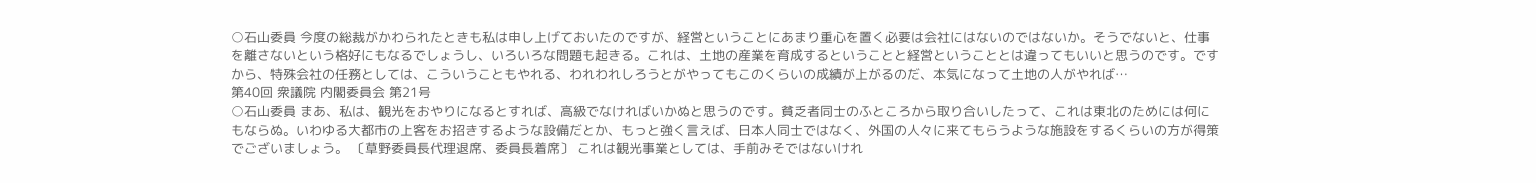○石山委員 今度の総裁がかわられたときも私は申し上げておいたのですが、経営ということにあまり重心を置く必要は会社にはないのではないか。そうでないと、仕事を離さないという格好にもなるでしょうし、いろいろな問題も起きる。これは、土地の産業を育成するということと経営ということとは違ってもいいと思うのです。ですから、特殊会社の任務としては、こういうこともやれる、われわれしろうとがやってもこのくらいの成績が上がるのだ、本気になって土地の人がやれば…
第40回 衆議院 内閣委員会 第21号
○石山委員 まあ、私は、観光をおやりになるとすれば、高級でなければいかぬと思うのです。貧乏者同士のふところから取り合いしたって、これは東北のためには何にもならぬ。いわゆる大都市の上客をお招きするような設備だとか、もっと強く言えば、日本人同士ではなく、外国の人々に来てもらうような施設をするくらいの方が得策でございましょう。 〔草野委員長代理退席、委員長着席〕 これは観光事業としては、手前みそではないけれ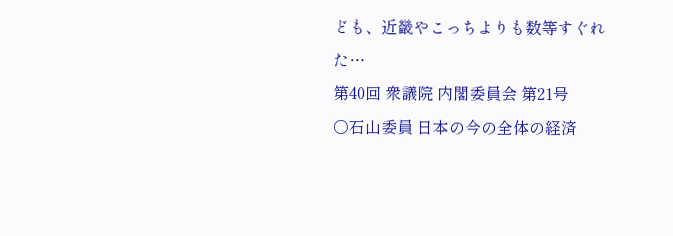ども、近畿やこっちよりも数等すぐれた…
第40回 衆議院 内閣委員会 第21号
○石山委員 日本の今の全体の経済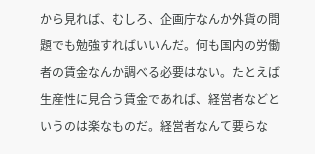から見れば、むしろ、企画庁なんか外貨の問題でも勉強すればいいんだ。何も国内の労働者の賃金なんか調べる必要はない。たとえば生産性に見合う賃金であれば、経営者などというのは楽なものだ。経営者なんて要らな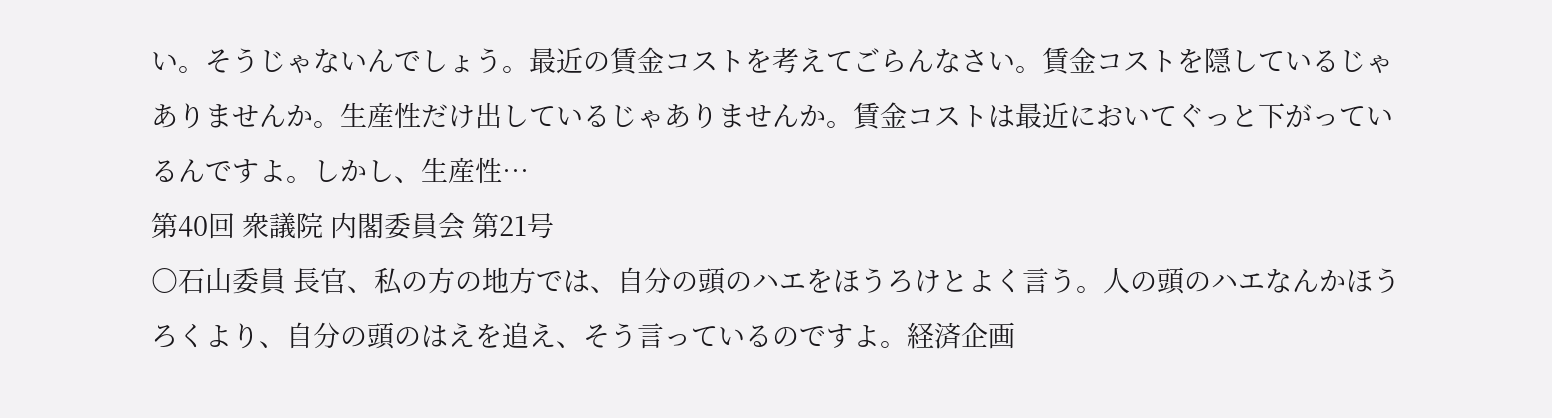い。そうじゃないんでしょう。最近の賃金コストを考えてごらんなさい。賃金コストを隠しているじゃありませんか。生産性だけ出しているじゃありませんか。賃金コストは最近においてぐっと下がっているんですよ。しかし、生産性…
第40回 衆議院 内閣委員会 第21号
○石山委員 長官、私の方の地方では、自分の頭のハエをほうろけとよく言う。人の頭のハエなんかほうろくより、自分の頭のはえを追え、そう言っているのですよ。経済企画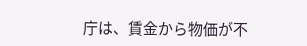庁は、賃金から物価が不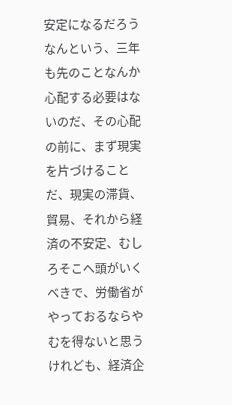安定になるだろうなんという、三年も先のことなんか心配する必要はないのだ、その心配の前に、まず現実を片づけることだ、現実の滞貨、貿易、それから経済の不安定、むしろそこへ頭がいくべきで、労働省がやっておるならやむを得ないと思うけれども、経済企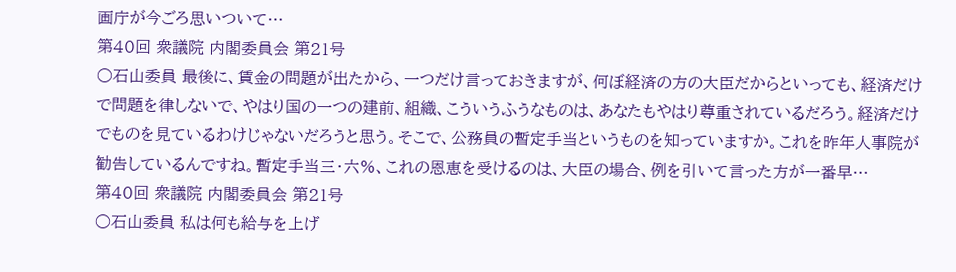画庁が今ごろ思いついて…
第40回 衆議院 内閣委員会 第21号
○石山委員 最後に、賃金の問題が出たから、一つだけ言っておきますが、何ぼ経済の方の大臣だからといっても、経済だけで問題を律しないで、やはり国の一つの建前、組織、こういうふうなものは、あなたもやはり尊重されているだろう。経済だけでものを見ているわけじゃないだろうと思う。そこで、公務員の暫定手当というものを知っていますか。これを昨年人事院が勧告しているんですね。暫定手当三・六%、これの恩恵を受けるのは、大臣の場合、例を引いて言った方が一番早…
第40回 衆議院 内閣委員会 第21号
○石山委員 私は何も給与を上げ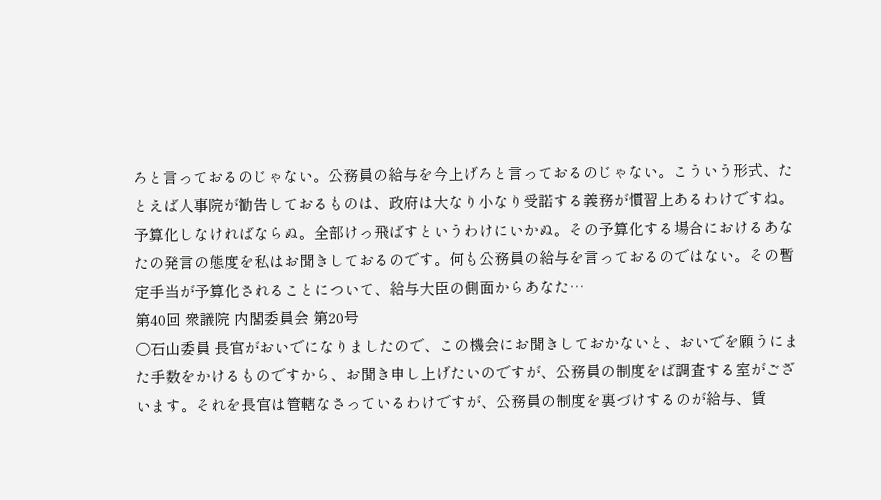ろと言っておるのじゃない。公務員の給与を今上げろと言っておるのじゃない。こういう形式、たとえば人事院が勧告しておるものは、政府は大なり小なり受諾する義務が慣習上あるわけですね。予算化しなければならぬ。全部けっ飛ばすというわけにいかぬ。その予算化する場合におけるあなたの発言の態度を私はお聞きしておるのです。何も公務員の給与を言っておるのではない。その暫定手当が予算化されることについて、給与大臣の側面からあなた…
第40回 衆議院 内閣委員会 第20号
○石山委員 長官がおいでになりましたので、この機会にお聞きしておかないと、おいでを願うにまた手数をかけるものですから、お聞き申し上げたいのですが、公務員の制度をば調査する室がございます。それを長官は管轄なさっているわけですが、公務員の制度を裏づけするのが給与、賃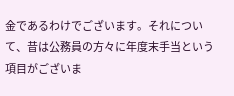金であるわけでございます。それについて、昔は公務員の方々に年度末手当という項目がございま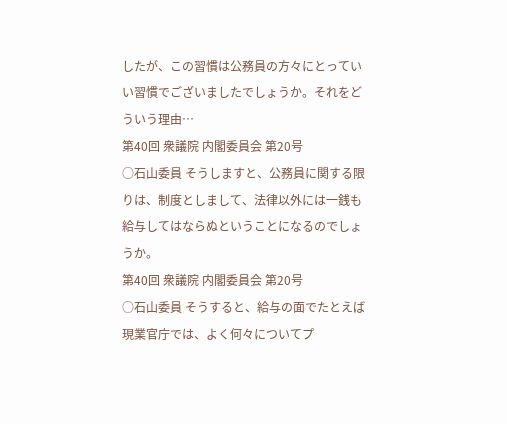したが、この習慣は公務員の方々にとっていい習慣でございましたでしょうか。それをどういう理由…
第40回 衆議院 内閣委員会 第20号
○石山委員 そうしますと、公務員に関する限りは、制度としまして、法律以外には一銭も給与してはならぬということになるのでしょうか。
第40回 衆議院 内閣委員会 第20号
○石山委員 そうすると、給与の面でたとえば現業官庁では、よく何々についてプ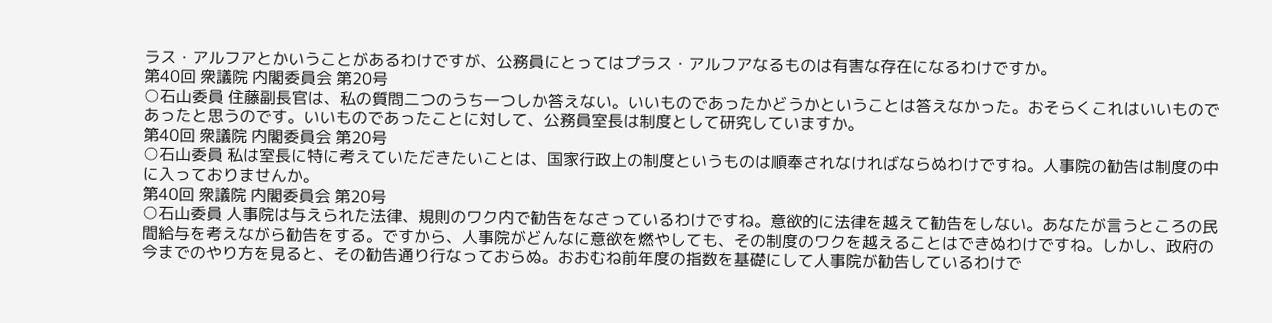ラス・アルフアとかいうことがあるわけですが、公務員にとってはプラス・アルフアなるものは有害な存在になるわけですか。
第40回 衆議院 内閣委員会 第20号
○石山委員 住藤副長官は、私の質問二つのうち一つしか答えない。いいものであったかどうかということは答えなかった。おそらくこれはいいものであったと思うのです。いいものであったことに対して、公務員室長は制度として研究していますか。
第40回 衆議院 内閣委員会 第20号
○石山委員 私は室長に特に考えていただきたいことは、国家行政上の制度というものは順奉されなければならぬわけですね。人事院の勧告は制度の中に入っておりませんか。
第40回 衆議院 内閣委員会 第20号
○石山委員 人事院は与えられた法律、規則のワク内で勧告をなさっているわけですね。意欲的に法律を越えて勧告をしない。あなたが言うところの民間給与を考えながら勧告をする。ですから、人事院がどんなに意欲を燃やしても、その制度のワクを越えることはできぬわけですね。しかし、政府の今までのやり方を見ると、その勧告通り行なっておらぬ。おおむね前年度の指数を基礎にして人事院が勧告しているわけで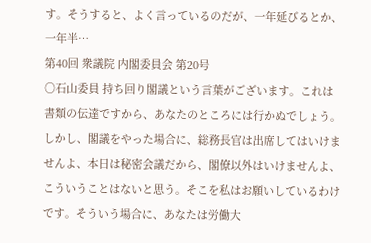す。そうすると、よく言っているのだが、一年延びるとか、一年半…
第40回 衆議院 内閣委員会 第20号
○石山委員 持ち回り閣議という言葉がございます。これは書類の伝達ですから、あなたのところには行かぬでしょう。しかし、閣議をやった場合に、総務長官は出席してはいけませんよ、本日は秘密会議だから、閣僚以外はいけませんよ、こういうことはないと思う。そこを私はお願いしているわけです。そういう場合に、あなたは労働大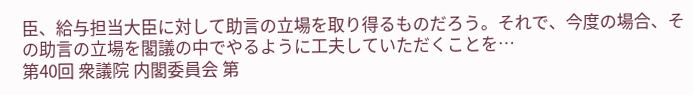臣、給与担当大臣に対して助言の立場を取り得るものだろう。それで、今度の場合、その助言の立場を閣議の中でやるように工夫していただくことを…
第40回 衆議院 内閣委員会 第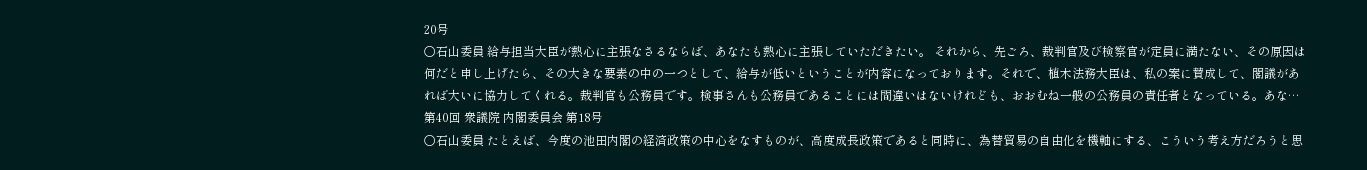20号
○石山委員 給与担当大臣が熱心に主張なさるならば、あなたも熱心に主張していただきたい。 それから、先ごろ、裁判官及び検察官が定員に満たない、その原因は何だと申し上げたら、その大きな要素の中の一つとして、給与が低いということが内容になっております。それで、植木法務大臣は、私の案に賛成して、閣議があれば大いに協力してくれる。裁判官も公務員です。検事さんも公務員であることには間違いはないけれども、おおむね一般の公務員の責任者となっている。あな…
第40回 衆議院 内閣委員会 第18号
○石山委員 たとえば、今度の池田内閣の経済政策の中心をなすものが、高度成長政策であると同時に、為替貿易の自由化を機軸にする、こういう考え方だろうと思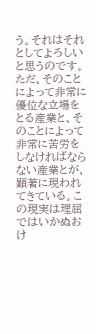う。それはそれとしてよろしいと思うのです。ただ、そのことによって非常に優位な立場をとる産業と、そのことによって非常に苦労をしなければならない産業とが、顕著に現われてきている。この現実は理屈ではいかぬおけ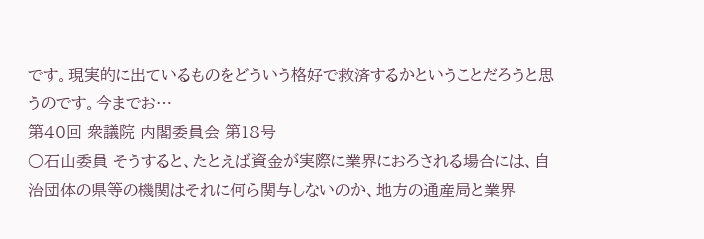です。現実的に出ているものをどういう格好で救済するかということだろうと思うのです。今までお…
第40回 衆議院 内閣委員会 第18号
○石山委員 そうすると、たとえば資金が実際に業界におろされる場合には、自治団体の県等の機関はそれに何ら関与しないのか、地方の通産局と業界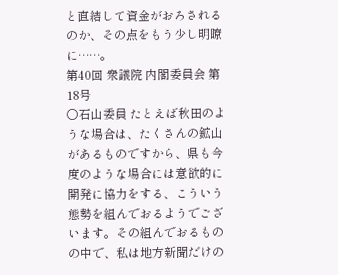と直結して資金がおろされるのか、その点をもう少し明瞭に……。
第40回 衆議院 内閣委員会 第18号
○石山委員 たとえば秋田のような場合は、たくさんの鉱山があるものですから、県も今度のような場合には意欲的に開発に協力をする、こういう態勢を組んでおるようでございます。その組んでおるものの中で、私は地方新聞だけの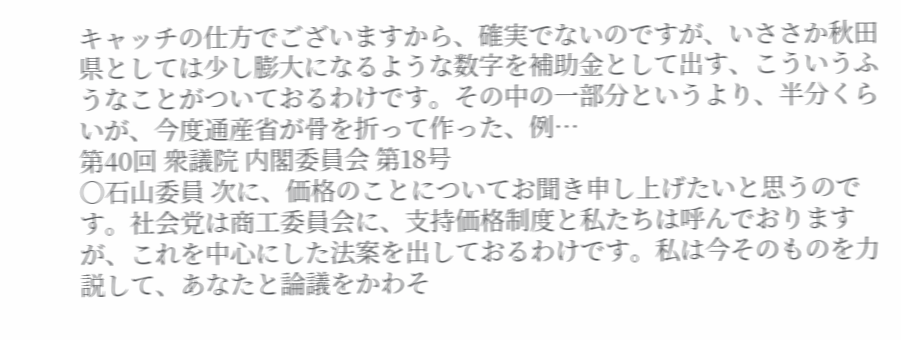キャッチの仕方でございますから、確実でないのですが、いささか秋田県としては少し膨大になるような数字を補助金として出す、こういうふうなことがついておるわけです。その中の一部分というより、半分くらいが、今度通産省が骨を折って作った、例…
第40回 衆議院 内閣委員会 第18号
○石山委員 次に、価格のことについてお聞き申し上げたいと思うのです。社会党は商工委員会に、支持価格制度と私たちは呼んでおりますが、これを中心にした法案を出しておるわけです。私は今そのものを力説して、あなたと論議をかわそ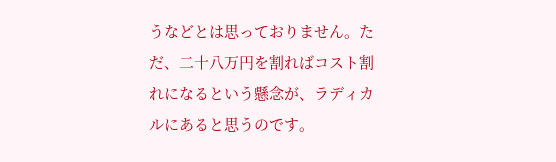うなどとは思っておりません。ただ、二十八万円を割ればコスト割れになるという懸念が、ラディカルにあると思うのです。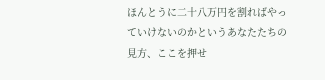ほんとうに二十八万円を割ればやっていけないのかというあなたたちの見方、ここを押せ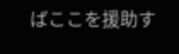ばここを援助す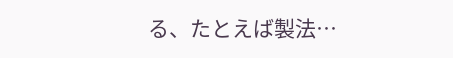る、たとえば製法…